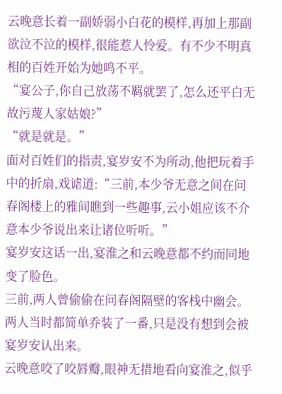云晚意长着一副娇弱小白花的模样,再加上那副欲泣不泣的模样,很能惹人怜爱。有不少不明真相的百姓开始为她鸣不平。
“宴公子,你自己放荡不羁就罢了,怎么还平白无故污蔑人家姑娘?”
“就是就是。”
面对百姓们的指责,宴岁安不为所动,他把玩着手中的折扇,戏谑道:“三前,本少爷无意之间在问春阁楼上的雅间瞧到一些趣事,云小姐应该不介意本少爷说出来让诸位听听。”
宴岁安这话一出,宴淮之和云晚意都不约而同地变了脸色。
三前,两人曾偷偷在问春阁隔壁的客栈中幽会。
两人当时都简单乔装了一番,只是没有想到会被宴岁安认出来。
云晚意咬了咬唇瓣,眼神无措地看向宴淮之,似乎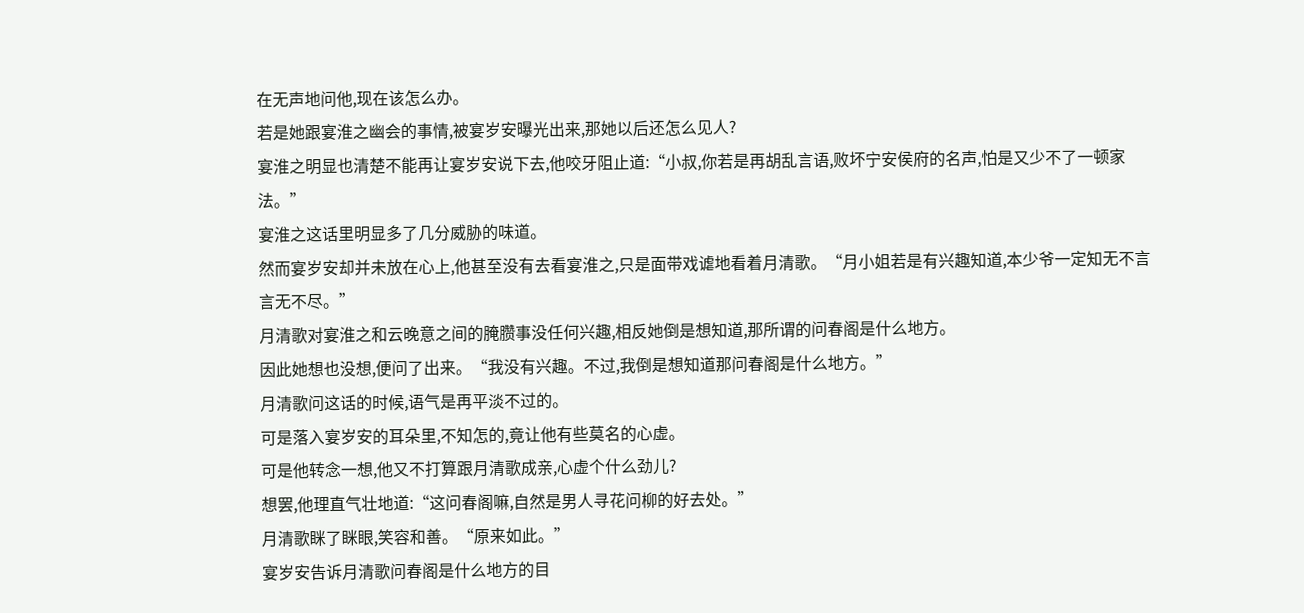在无声地问他,现在该怎么办。
若是她跟宴淮之幽会的事情,被宴岁安曝光出来,那她以后还怎么见人?
宴淮之明显也清楚不能再让宴岁安说下去,他咬牙阻止道:“小叔,你若是再胡乱言语,败坏宁安侯府的名声,怕是又少不了一顿家法。”
宴淮之这话里明显多了几分威胁的味道。
然而宴岁安却并未放在心上,他甚至没有去看宴淮之,只是面带戏谑地看着月清歌。“月小姐若是有兴趣知道,本少爷一定知无不言言无不尽。”
月清歌对宴淮之和云晚意之间的腌臜事没任何兴趣,相反她倒是想知道,那所谓的问春阁是什么地方。
因此她想也没想,便问了出来。“我没有兴趣。不过,我倒是想知道那问春阁是什么地方。”
月清歌问这话的时候,语气是再平淡不过的。
可是落入宴岁安的耳朵里,不知怎的,竟让他有些莫名的心虚。
可是他转念一想,他又不打算跟月清歌成亲,心虚个什么劲儿?
想罢,他理直气壮地道:“这问春阁嘛,自然是男人寻花问柳的好去处。”
月清歌眯了眯眼,笑容和善。“原来如此。”
宴岁安告诉月清歌问春阁是什么地方的目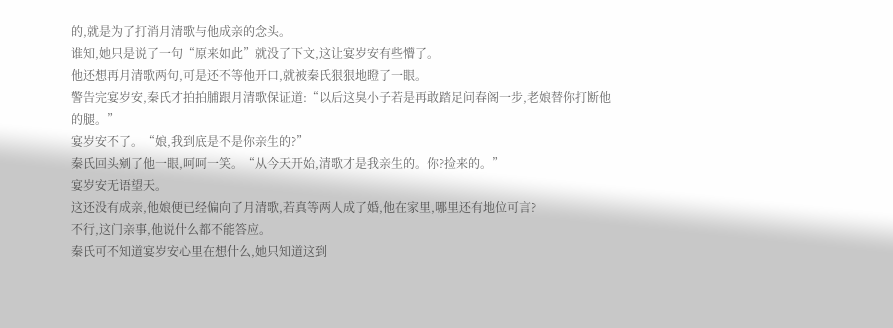的,就是为了打消月清歌与他成亲的念头。
谁知,她只是说了一句“原来如此”就没了下文,这让宴岁安有些懵了。
他还想再月清歌两句,可是还不等他开口,就被秦氏狠狠地瞪了一眼。
警告完宴岁安,秦氏才拍拍脯跟月清歌保证道:“以后这臭小子若是再敢踏足问春阁一步,老娘替你打断他的腿。”
宴岁安不了。“娘,我到底是不是你亲生的?”
秦氏回头剜了他一眼,呵呵一笑。“从今天开始,清歌才是我亲生的。你?捡来的。”
宴岁安无语望天。
这还没有成亲,他娘便已经偏向了月清歌,若真等两人成了婚,他在家里,哪里还有地位可言?
不行,这门亲事,他说什么都不能答应。
秦氏可不知道宴岁安心里在想什么,她只知道这到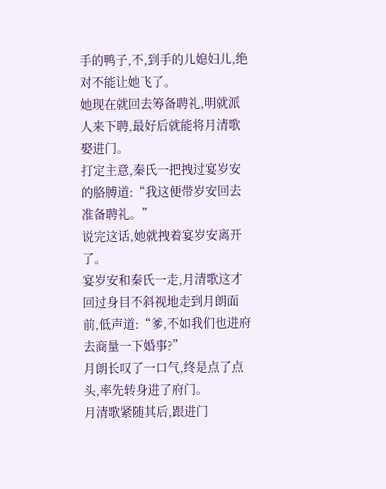手的鸭子,不,到手的儿媳妇儿,绝对不能让她飞了。
她现在就回去筹备聘礼,明就派人来下聘,最好后就能将月清歌娶进门。
打定主意,秦氏一把拽过宴岁安的胳膊道:“我这便带岁安回去准备聘礼。”
说完这话,她就拽着宴岁安离开了。
宴岁安和秦氏一走,月清歌这才回过身目不斜视地走到月朗面前,低声道:“爹,不如我们也进府去商量一下婚事?”
月朗长叹了一口气,终是点了点头,率先转身进了府门。
月清歌紧随其后,跟进门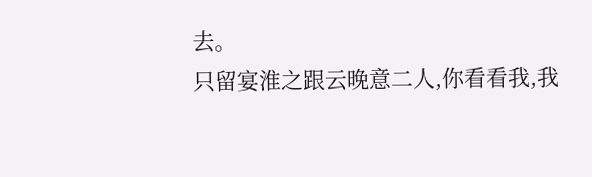去。
只留宴淮之跟云晚意二人,你看看我,我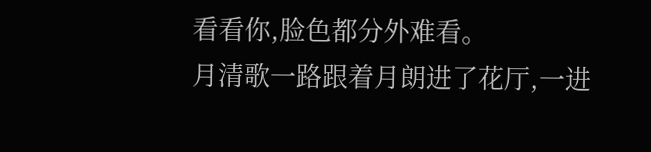看看你,脸色都分外难看。
月清歌一路跟着月朗进了花厅,一进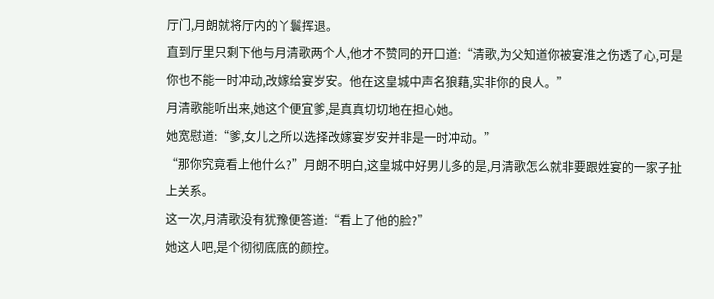厅门,月朗就将厅内的丫鬟挥退。
直到厅里只剩下他与月清歌两个人,他才不赞同的开口道:“清歌,为父知道你被宴淮之伤透了心,可是你也不能一时冲动,改嫁给宴岁安。他在这皇城中声名狼藉,实非你的良人。”
月清歌能听出来,她这个便宜爹,是真真切切地在担心她。
她宽慰道:“爹,女儿之所以选择改嫁宴岁安并非是一时冲动。”
“那你究竟看上他什么?”月朗不明白,这皇城中好男儿多的是,月清歌怎么就非要跟姓宴的一家子扯上关系。
这一次,月清歌没有犹豫便答道:“看上了他的脸?”
她这人吧,是个彻彻底底的颜控。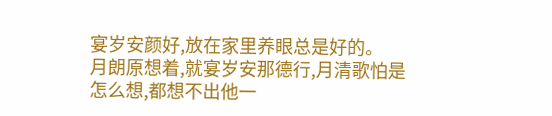宴岁安颜好,放在家里养眼总是好的。
月朗原想着,就宴岁安那德行,月清歌怕是怎么想,都想不出他一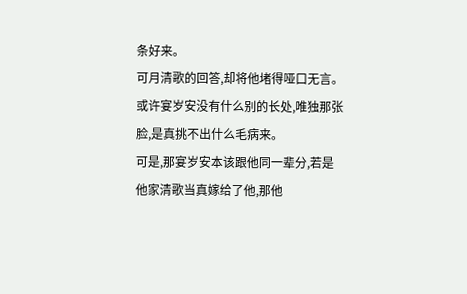条好来。
可月清歌的回答,却将他堵得哑口无言。
或许宴岁安没有什么别的长处,唯独那张脸,是真挑不出什么毛病来。
可是,那宴岁安本该跟他同一辈分,若是他家清歌当真嫁给了他,那他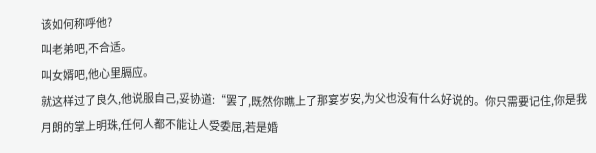该如何称呼他?
叫老弟吧,不合适。
叫女婿吧,他心里膈应。
就这样过了良久,他说服自己,妥协道:“罢了,既然你瞧上了那宴岁安,为父也没有什么好说的。你只需要记住,你是我月朗的掌上明珠,任何人都不能让人受委屈,若是婚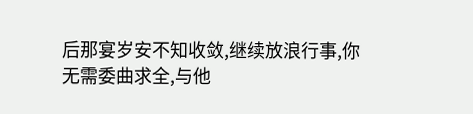后那宴岁安不知收敛,继续放浪行事,你无需委曲求全,与他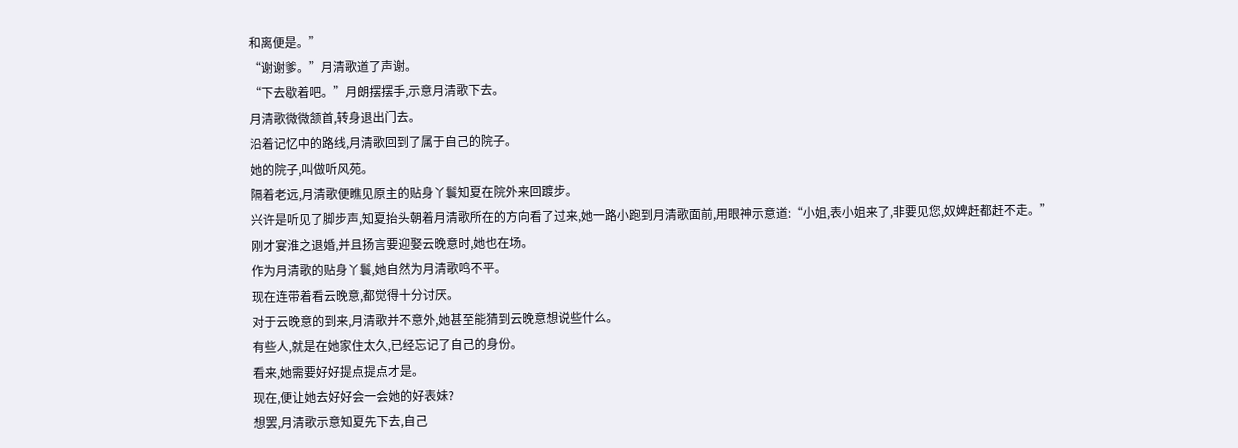和离便是。”
“谢谢爹。”月清歌道了声谢。
“下去歇着吧。”月朗摆摆手,示意月清歌下去。
月清歌微微颔首,转身退出门去。
沿着记忆中的路线,月清歌回到了属于自己的院子。
她的院子,叫做听风苑。
隔着老远,月清歌便瞧见原主的贴身丫鬟知夏在院外来回踱步。
兴许是听见了脚步声,知夏抬头朝着月清歌所在的方向看了过来,她一路小跑到月清歌面前,用眼神示意道:“小姐,表小姐来了,非要见您,奴婢赶都赶不走。”
刚才宴淮之退婚,并且扬言要迎娶云晚意时,她也在场。
作为月清歌的贴身丫鬟,她自然为月清歌鸣不平。
现在连带着看云晚意,都觉得十分讨厌。
对于云晚意的到来,月清歌并不意外,她甚至能猜到云晚意想说些什么。
有些人,就是在她家住太久,已经忘记了自己的身份。
看来,她需要好好提点提点才是。
现在,便让她去好好会一会她的好表妹?
想罢,月清歌示意知夏先下去,自己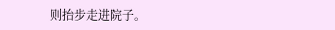则抬步走进院子。